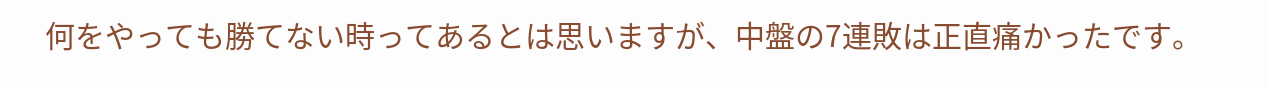何をやっても勝てない時ってあるとは思いますが、中盤の7連敗は正直痛かったです。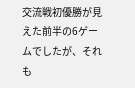交流戦初優勝が見えた前半の6ゲームでしたが、それも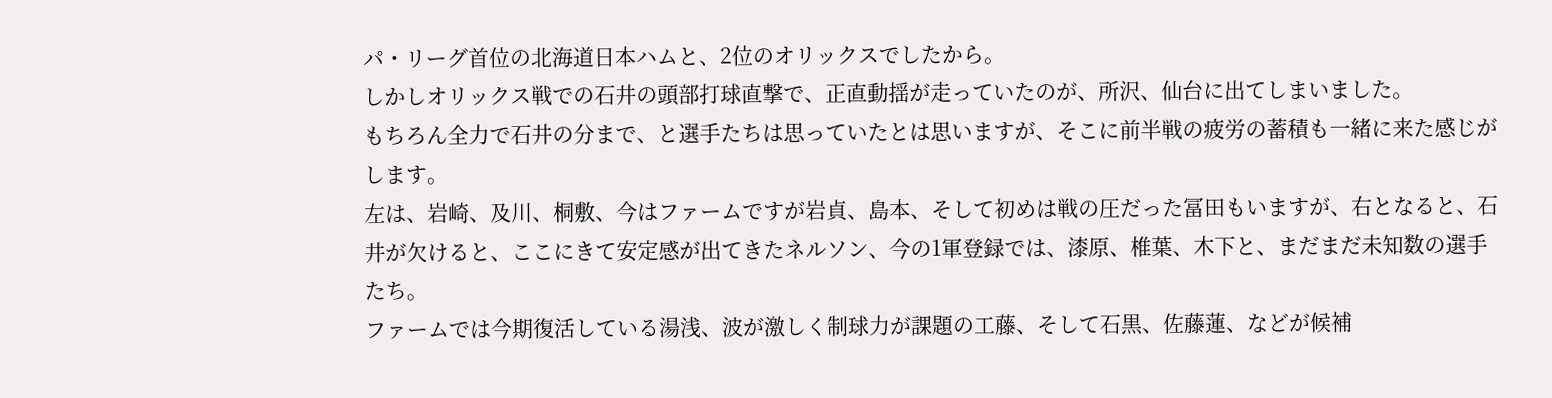パ・リーグ首位の北海道日本ハムと、2位のオリックスでしたから。
しかしオリックス戦での石井の頭部打球直撃で、正直動揺が走っていたのが、所沢、仙台に出てしまいました。
もちろん全力で石井の分まで、と選手たちは思っていたとは思いますが、そこに前半戦の疲労の蓄積も一緒に来た感じがします。
左は、岩崎、及川、桐敷、今はファームですが岩貞、島本、そして初めは戦の圧だった冨田もいますが、右となると、石井が欠けると、ここにきて安定感が出てきたネルソン、今の1軍登録では、漆原、椎葉、木下と、まだまだ未知数の選手たち。
ファームでは今期復活している湯浅、波が激しく制球力が課題の工藤、そして石黒、佐藤蓮、などが候補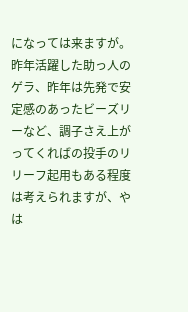になっては来ますが。
昨年活躍した助っ人のゲラ、昨年は先発で安定感のあったビーズリーなど、調子さえ上がってくればの投手のリリーフ起用もある程度は考えられますが、やは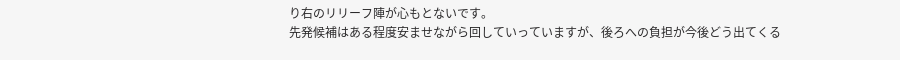り右のリリーフ陣が心もとないです。
先発候補はある程度安ませながら回していっていますが、後ろへの負担が今後どう出てくる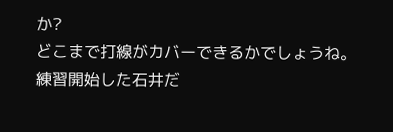か?
どこまで打線がカバーできるかでしょうね。
練習開始した石井だ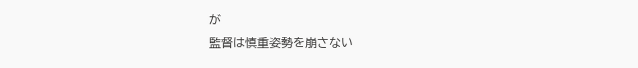が
監督は慎重姿勢を崩さない